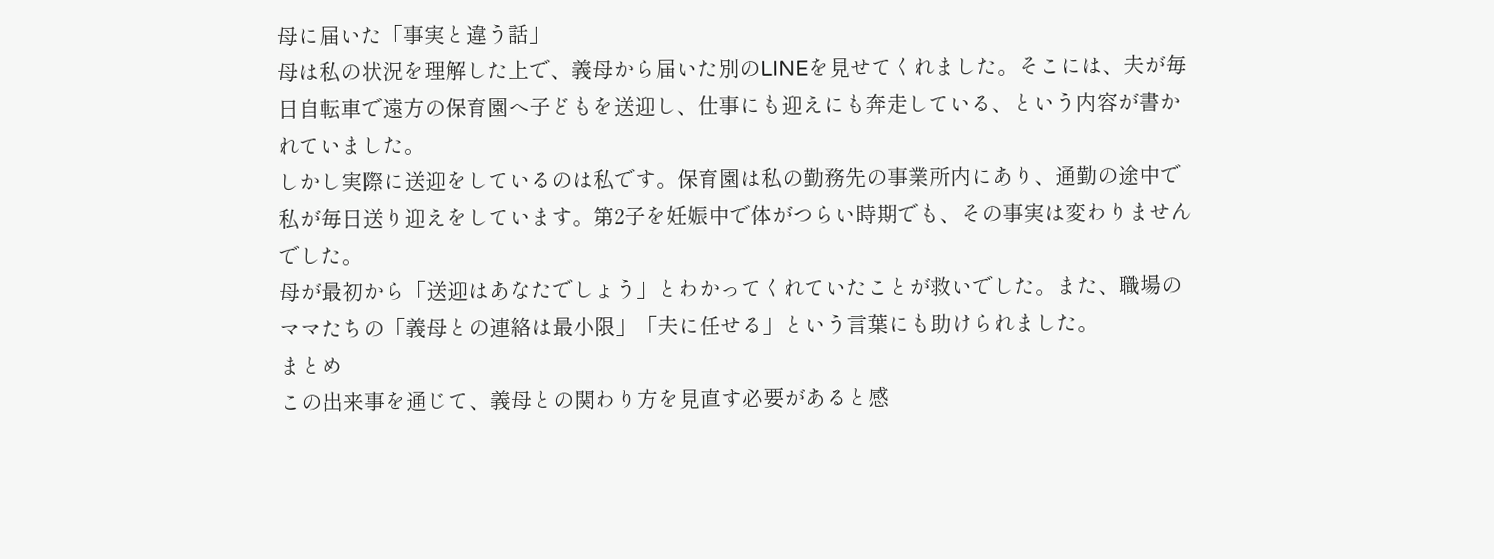母に届いた「事実と違う話」
母は私の状況を理解した上で、義母から届いた別のLINEを見せてくれました。そこには、夫が毎日自転車で遠方の保育園へ子どもを送迎し、仕事にも迎えにも奔走している、という内容が書かれていました。
しかし実際に送迎をしているのは私です。保育園は私の勤務先の事業所内にあり、通勤の途中で私が毎日送り迎えをしています。第2子を妊娠中で体がつらい時期でも、その事実は変わりませんでした。
母が最初から「送迎はあなたでしょう」とわかってくれていたことが救いでした。また、職場のママたちの「義母との連絡は最小限」「夫に任せる」という言葉にも助けられました。
まとめ
この出来事を通じて、義母との関わり方を見直す必要があると感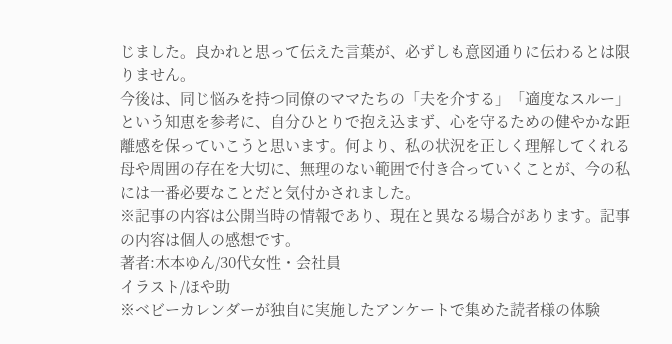じました。良かれと思って伝えた言葉が、必ずしも意図通りに伝わるとは限りません。
今後は、同じ悩みを持つ同僚のママたちの「夫を介する」「適度なスルー」という知恵を参考に、自分ひとりで抱え込まず、心を守るための健やかな距離感を保っていこうと思います。何より、私の状況を正しく理解してくれる母や周囲の存在を大切に、無理のない範囲で付き合っていくことが、今の私には一番必要なことだと気付かされました。
※記事の内容は公開当時の情報であり、現在と異なる場合があります。記事の内容は個人の感想です。
著者:木本ゆん/30代女性・会社員
イラスト/ほや助
※ベビーカレンダーが独自に実施したアンケートで集めた読者様の体験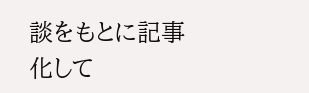談をもとに記事化して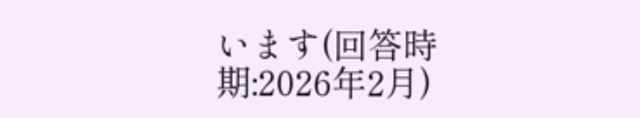います(回答時期:2026年2月)